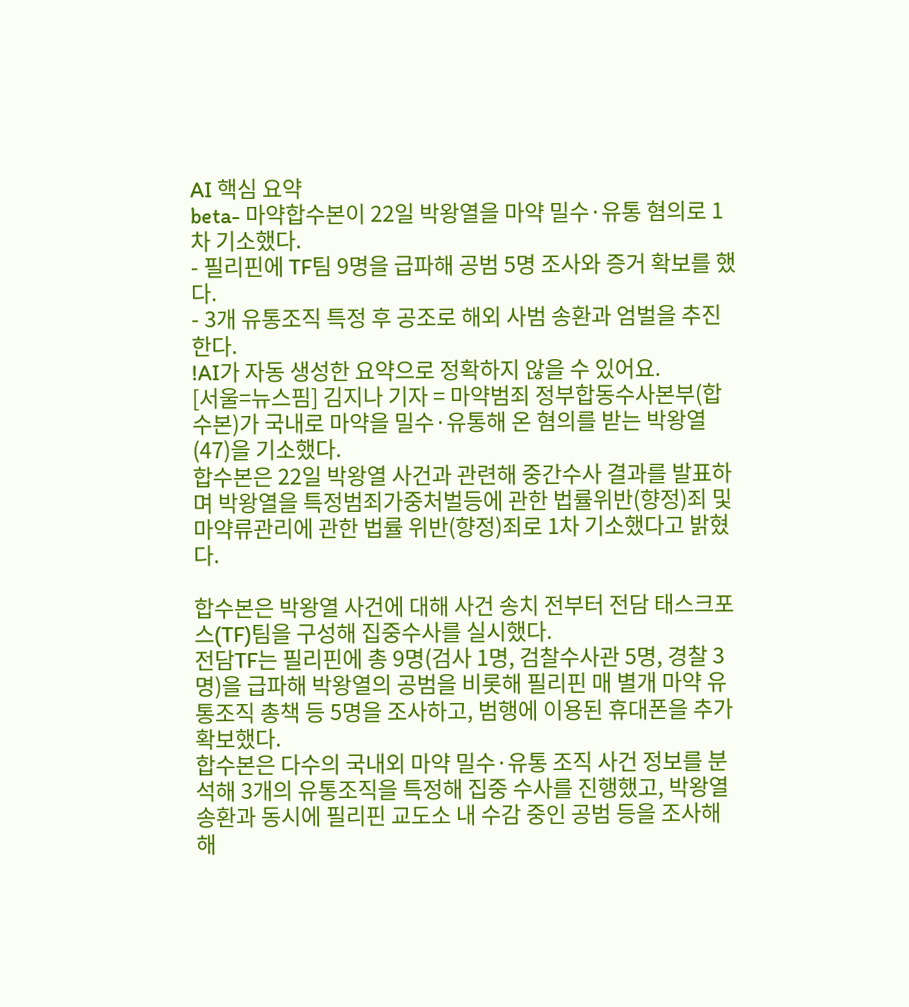AI 핵심 요약
beta- 마약합수본이 22일 박왕열을 마약 밀수·유통 혐의로 1차 기소했다.
- 필리핀에 TF팀 9명을 급파해 공범 5명 조사와 증거 확보를 했다.
- 3개 유통조직 특정 후 공조로 해외 사범 송환과 엄벌을 추진한다.
!AI가 자동 생성한 요약으로 정확하지 않을 수 있어요.
[서울=뉴스핌] 김지나 기자 = 마약범죄 정부합동수사본부(합수본)가 국내로 마약을 밀수·유통해 온 혐의를 받는 박왕열(47)을 기소했다.
합수본은 22일 박왕열 사건과 관련해 중간수사 결과를 발표하며 박왕열을 특정범죄가중처벌등에 관한 법률위반(향정)죄 및 마약류관리에 관한 법률 위반(향정)죄로 1차 기소했다고 밝혔다.

합수본은 박왕열 사건에 대해 사건 송치 전부터 전담 태스크포스(TF)팀을 구성해 집중수사를 실시했다.
전담TF는 필리핀에 총 9명(검사 1명, 검찰수사관 5명, 경찰 3명)을 급파해 박왕열의 공범을 비롯해 필리핀 매 별개 마약 유통조직 총책 등 5명을 조사하고, 범행에 이용된 휴대폰을 추가 확보했다.
합수본은 다수의 국내외 마약 밀수·유통 조직 사건 정보를 분석해 3개의 유통조직을 특정해 집중 수사를 진행했고, 박왕열 송환과 동시에 필리핀 교도소 내 수감 중인 공범 등을 조사해 해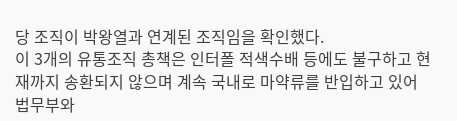당 조직이 박왕열과 연계된 조직임을 확인했다.
이 3개의 유통조직 총책은 인터폴 적색수배 등에도 불구하고 현재까지 송환되지 않으며 계속 국내로 마약류를 반입하고 있어 법무부와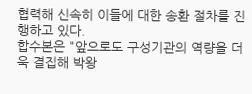협력해 신속히 이들에 대한 송환 절차를 진행하고 있다.
합수본은 "앞으로도 구성기관의 역량을 더욱 결집해 박왕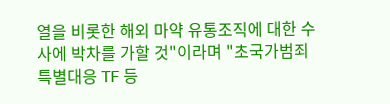열을 비롯한 해외 마약 유통조직에 대한 수사에 박차를 가할 것"이라며 "초국가범죄 특별대응 TF 등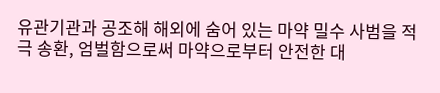유관기관과 공조해 해외에 숨어 있는 마약 밀수 사범을 적극 송환, 엄벌함으로써 마약으로부터 안전한 대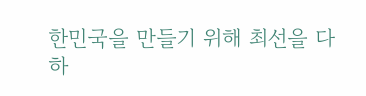한민국을 만들기 위해 최선을 다하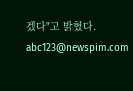겠다"고 밝혔다.
abc123@newspim.com